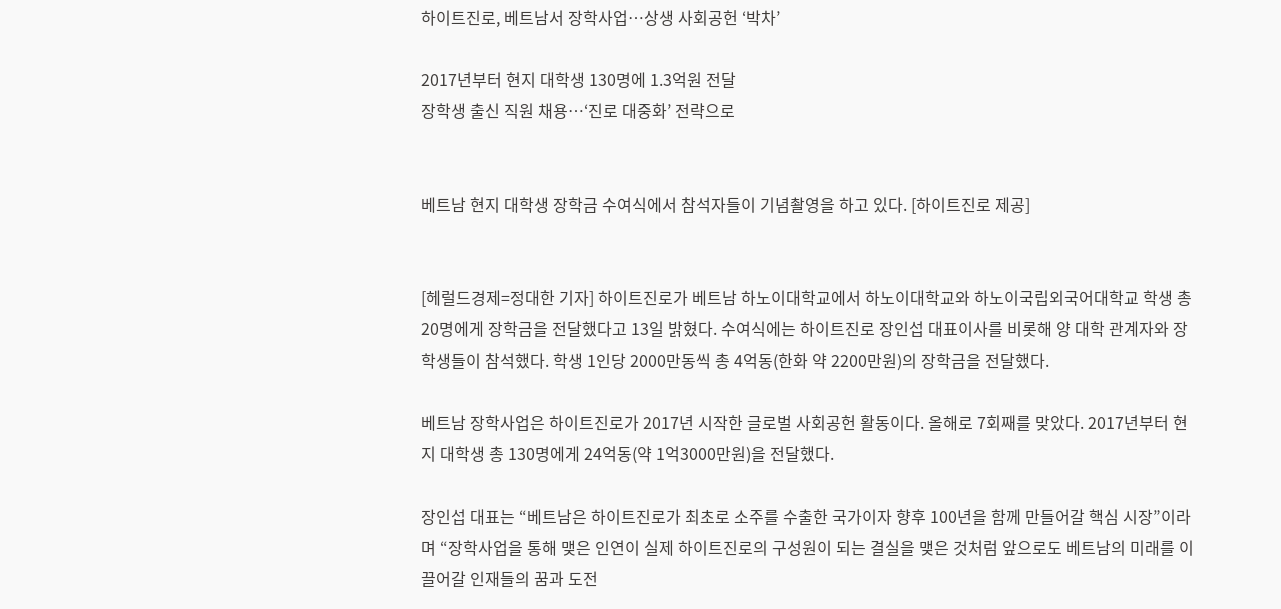하이트진로, 베트남서 장학사업…상생 사회공헌 ‘박차’

2017년부터 현지 대학생 130명에 1.3억원 전달
장학생 출신 직원 채용…‘진로 대중화’ 전략으로


베트남 현지 대학생 장학금 수여식에서 참석자들이 기념촬영을 하고 있다. [하이트진로 제공]


[헤럴드경제=정대한 기자] 하이트진로가 베트남 하노이대학교에서 하노이대학교와 하노이국립외국어대학교 학생 총 20명에게 장학금을 전달했다고 13일 밝혔다. 수여식에는 하이트진로 장인섭 대표이사를 비롯해 양 대학 관계자와 장학생들이 참석했다. 학생 1인당 2000만동씩 총 4억동(한화 약 2200만원)의 장학금을 전달했다.

베트남 장학사업은 하이트진로가 2017년 시작한 글로벌 사회공헌 활동이다. 올해로 7회째를 맞았다. 2017년부터 현지 대학생 총 130명에게 24억동(약 1억3000만원)을 전달했다.

장인섭 대표는 “베트남은 하이트진로가 최초로 소주를 수출한 국가이자 향후 100년을 함께 만들어갈 핵심 시장”이라며 “장학사업을 통해 맺은 인연이 실제 하이트진로의 구성원이 되는 결실을 맺은 것처럼 앞으로도 베트남의 미래를 이끌어갈 인재들의 꿈과 도전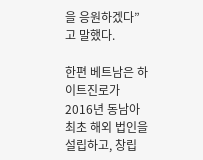을 응원하겠다”고 말했다.

한편 베트남은 하이트진로가 2016년 동남아 최초 해외 법인을 설립하고, 창립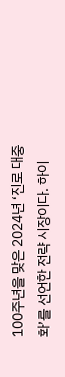100주년을 맞은 2024년 ‘진로 대중화’를 선언한 전략 시장이다. 하이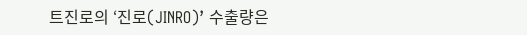트진로의 ‘진로(JINRO)’ 수출량은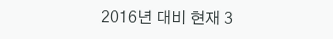2016년 대비 현재 3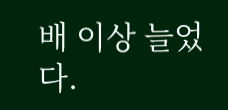배 이상 늘었다.